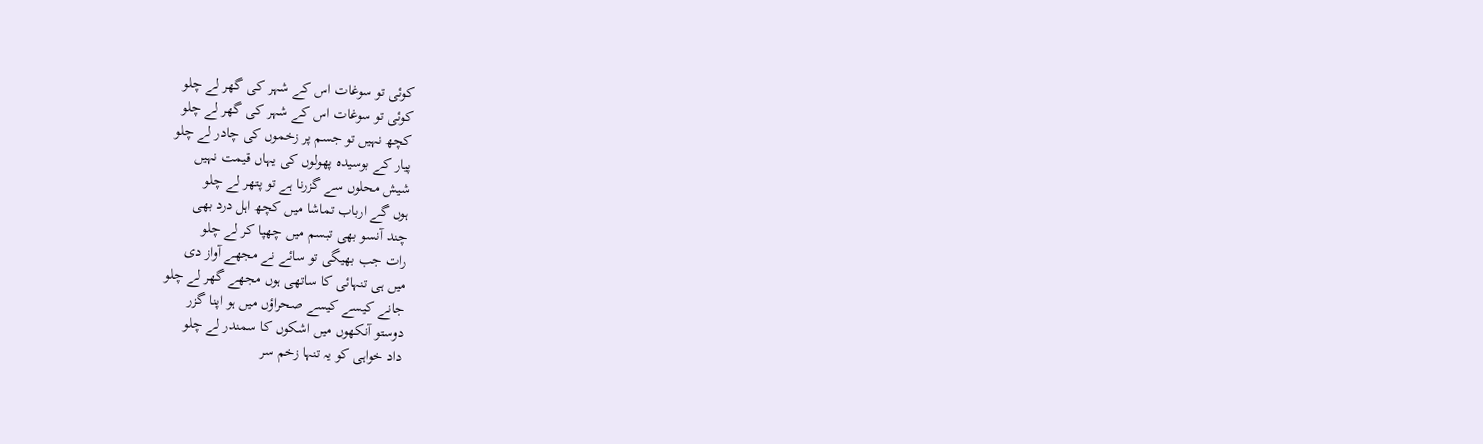کوئی تو سوغات اس کے شہر کی گھر لے چلو
کوئی تو سوغات اس کے شہر کی گھر لے چلو
کچھ نہیں تو جسم پر زخموں کی چادر لے چلو
پیار کے بوسیدہ پھولوں کی یہاں قیمت نہیں
شیش محلوں سے گزرنا ہے تو پتھر لے چلو
ہوں گے ارباب تماشا میں کچھ اہل درد بھی
چند آنسو بھی تبسم میں چھپا کر لے چلو
رات جب بھیگی تو سائے نے مجھے آواز دی
میں ہی تنہائی کا ساتھی ہوں مجھے گھر لے چلو
جانے کیسے کیسے صحراؤں میں ہو اپنا گزر
دوستو آنکھوں میں اشکوں کا سمندر لے چلو
داد خواہی کو یہ تنہا زخم سر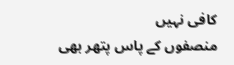کافی نہیں
منصفوں کے پاس پتھر بھی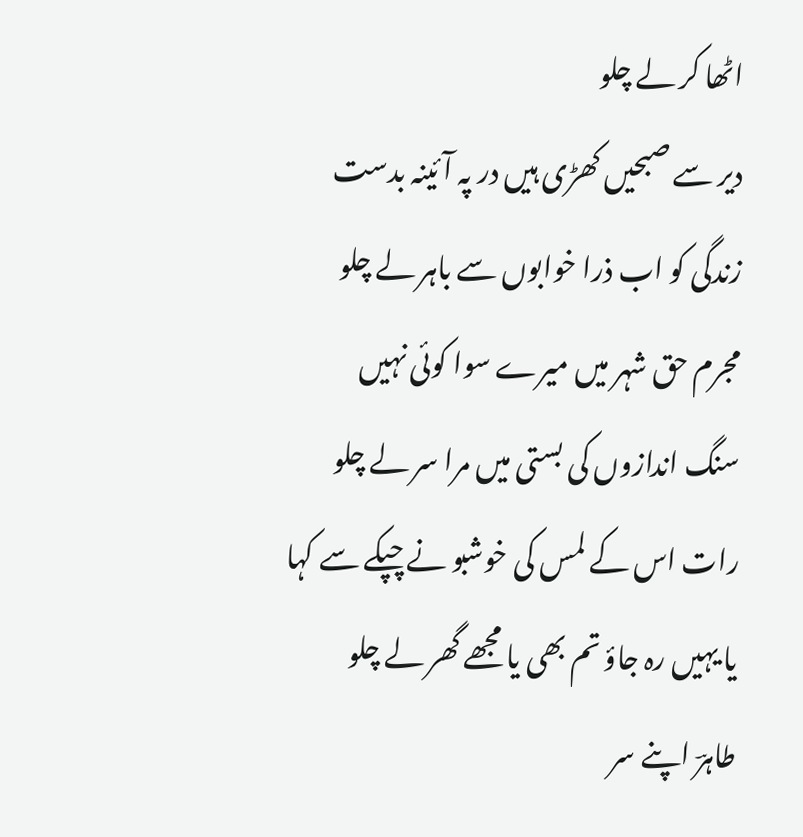اٹھا کر لے چلو
دیر سے صبحیں کھڑی ہیں در پہ آئینہ بدست
زندگی کو اب ذرا خوابوں سے باہر لے چلو
مجرم حق شہر میں میرے سوا کوئی نہیں
سنگ اندازوں کی بستی میں مرا سر لے چلو
رات اس کے لمس کی خوشبو نے چپکے سے کہا
یا یہیں رہ جاؤ تم بھی یا مجھے گھر لے چلو
طاہرؔ اپنے سر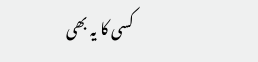کسی کا یہ بھی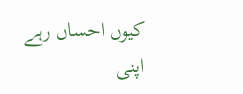کیوں احساں رہے
اپنی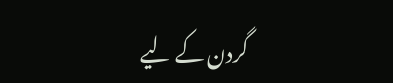گردن کے لیے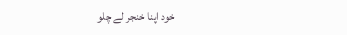خود اپنا خنجر لے چلو